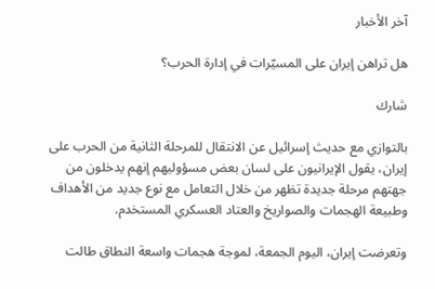آخر الأخبار

هل تراهن إيران على المسيّرات في إدارة الحرب؟

شارك

بالتوازي مع حديث إسرائيل عن الانتقال للمرحلة الثانية من الحرب على إيران، يقول الإيرانيون على لسان بعض مسؤوليهم إنهم يدخلون من جهتهم مرحلة جديدة تظهر من خلال التعامل مع نوع جديد من الأهداف وطبيعة الهجمات والصواريخ والعتاد العسكري المستخدم.

وتعرضت إيران، اليوم الجمعة، لموجة هجمات واسعة النطاق طالت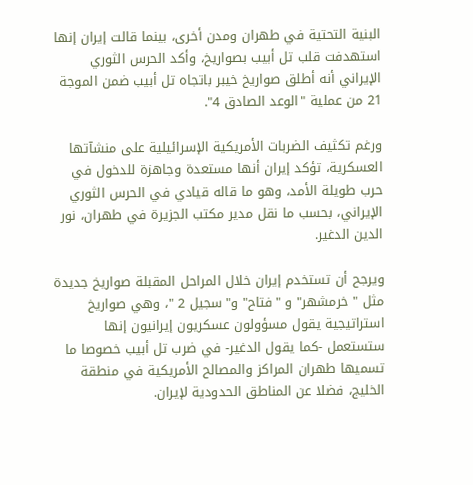البنية التحتية في طهران ومدن أخرى، بينما قالت إيران إنها استهدفت قلب تل أبيب بصواريخ، وأكد الحرس الثوري الإيراني أنه أطلق صواريخ خيبر باتجاه تل أبيب ضمن الموجة 21 من عملية "الوعد الصادق 4".

ورغم تكثيف الضربات الأمريكية الإسرائيلية على منشآتها العسكرية، تؤكد إيران أنها مستعدة وجاهزة للدخول في حرب طويلة الأمد، وهو ما قاله قيادي في الحرس الثوري الإيراني، بحسب ما نقل مدير مكتب الجزيرة في طهران، نور الدين الدغير.

ويرجح أن تستخدم إيران خلال المراحل المقبلة صواريخ جديدة مثل " خرمشهر" و "فتاح" و"سجيل 2 "، وهي صواريخ استراتيجية يقول مسؤولون عسكريون إيرانيون إنها ستستعمل -كما يقول الدغير- في ضرب تل أبيب خصوصا ما تسميها طهران المراكز والمصالح الأمريكية في منطقة الخليج، فضلا عن المناطق الحدودية لإيران.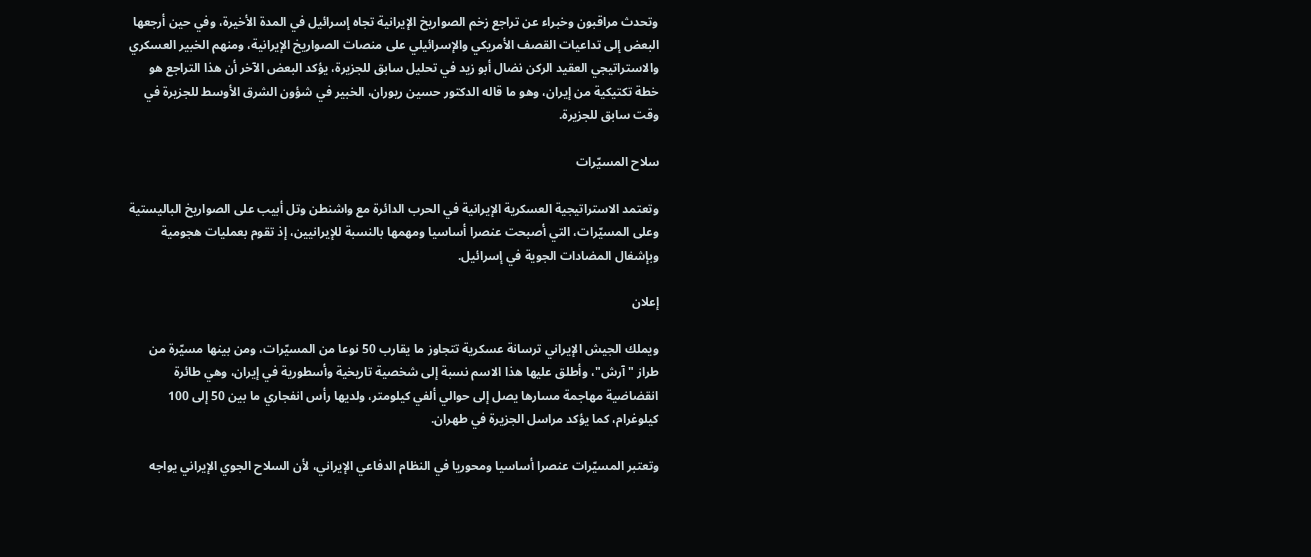وتحدث مراقبون وخبراء عن تراجع زخم الصواريخ الإيرانية تجاه إسرائيل في المدة الأخيرة، وفي حين أرجعها البعض إلى تداعيات القصف الأمريكي والإسرائيلي على منصات الصواريخ الإيرانية، ومنهم الخبير العسكري والاستراتيجي العقيد الركن نضال أبو زيد في تحليل سابق للجزيرة، يؤكد البعض الآخر أن هذا التراجع هو خطة تكتيكية من إيران، وهو ما قاله الدكتور حسين ريوران، الخبير في شؤون الشرق الأوسط للجزيرة في وقت سابق للجزيرة.

سلاح المسيّرات

وتعتمد الاستراتيجية العسكرية الإيرانية في الحرب الدائرة مع واشنطن وتل أبيب على الصواريخ الباليستية وعلى المسيّرات، التي أصبحت عنصرا أساسيا ومهمها بالنسبة للإيرانيين، إذ تقوم بعمليات هجومية وبإشغال المضادات الجوية في إسرائيل.

إعلان

ويملك الجيش الإيراني ترسانة عسكرية تتجاوز ما يقارب 50 نوعا من المسيّرات، ومن بينها مسيّرة من طراز "آرش"، وأطلق عليها هذا الاسم نسبة إلى شخصية تاريخية وأسطورية في إيران، وهي طائرة انقضاضية مهاجمة مسارها يصل إلى حوالي ألفي كيلومتر، ولديها رأس انفجاري ما بين 50 إلى 100 كيلوغرام، كما يؤكد مراسل الجزيرة في طهران.

وتعتبر المسيّرات عنصرا أساسيا ومحوريا في النظام الدفاعي الإيراني، لأن السلاح الجوي الإيراني يواجه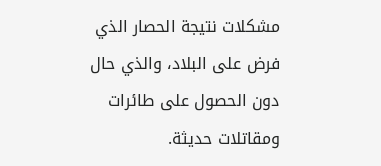مشكلات نتيجة الحصار الذي فرض على البلاد، والذي حال دون الحصول على طائرات ومقاتلات حديثة.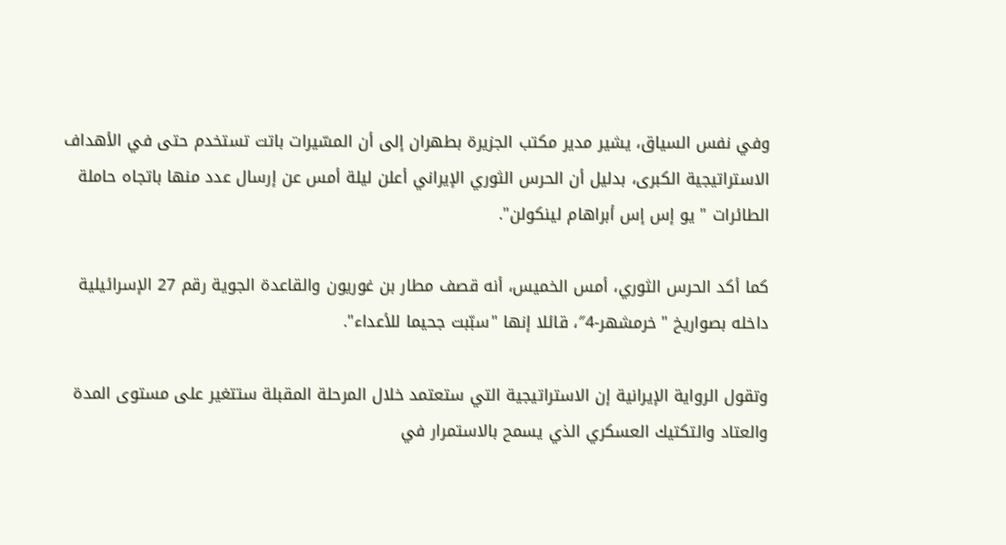وفي نفس السياق، يشير مدير مكتب الجزيرة بطهران إلى أن المسّيرات باتت تستخدم حتى في الأهداف الاستراتيجية الكبرى، بدليل أن الحرس الثوري الإيراني أعلن ليلة أمس عن إرسال عدد منها باتجاه حاملة الطائرات " يو إس إس أبراهام لينكولن".

كما أكد الحرس الثوري، أمس الخميس، أنه قصف مطار بن غوريون والقاعدة الجوية رقم 27 الإسرائيلية داخله بصواريخ "خرمشهر-4″، قائلا إنها "سبّبت جحيما للأعداء".

وتقول الرواية الإيرانية إن الاستراتيجية التي ستعتمد خلال المرحلة المقبلة ستتغير على مستوى المدة والعتاد والتكتيك العسكري الذي يسمح بالاستمرار في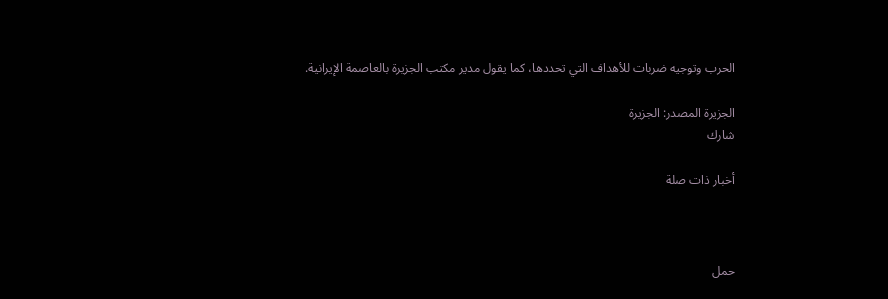الحرب وتوجيه ضربات للأهداف التي تحددها، كما يقول مدير مكتب الجزيرة بالعاصمة الإيرانية.

الجزيرة المصدر: الجزيرة
شارك

أخبار ذات صلة



حمل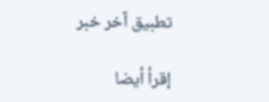تطبيق آخر خبر

إقرأ أيضا